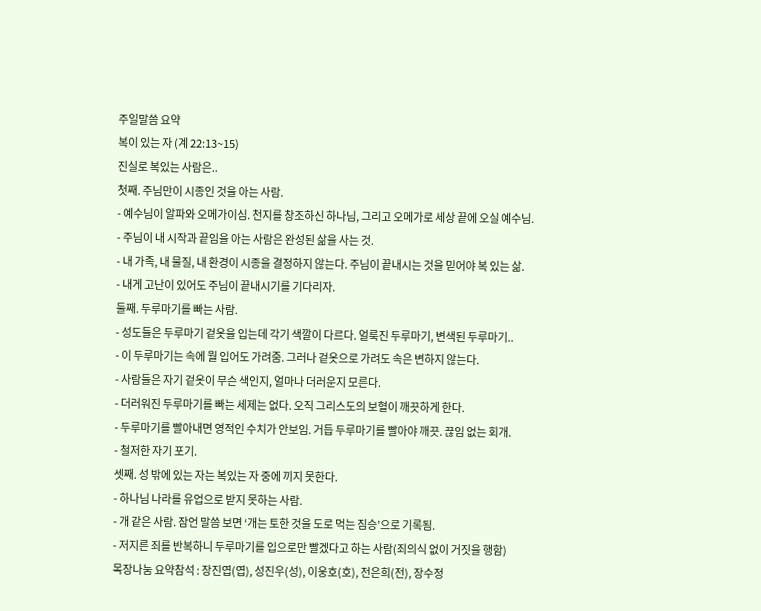주일말씀 요약
복이 있는 자 (계 22:13~15)
진실로 복있는 사람은..
첫째. 주님만이 시종인 것을 아는 사람.
- 예수님이 알파와 오메가이심. 천지를 창조하신 하나님, 그리고 오메가로 세상 끝에 오실 예수님.
- 주님이 내 시작과 끝임을 아는 사람은 완성된 삶을 사는 것.
- 내 가족, 내 물질, 내 환경이 시종을 결정하지 않는다. 주님이 끝내시는 것을 믿어야 복 있는 삶.
- 내게 고난이 있어도 주님이 끝내시기를 기다리자.
둘째. 두루마기를 빠는 사람.
- 성도들은 두루마기 겉옷을 입는데 각기 색깔이 다르다. 얼룩진 두루마기, 변색된 두루마기..
- 이 두루마기는 속에 뭘 입어도 가려줌. 그러나 겉옷으로 가려도 속은 변하지 않는다.
- 사람들은 자기 겉옷이 무슨 색인지, 얼마나 더러운지 모른다.
- 더러워진 두루마기를 빠는 세제는 없다. 오직 그리스도의 보혈이 깨끗하게 한다.
- 두루마기를 빨아내면 영적인 수치가 안보임. 거듭 두루마기를 빨아야 깨끗. 끊임 없는 회개.
- 철저한 자기 포기.
셋째. 성 밖에 있는 자는 복있는 자 중에 끼지 못한다.
- 하나님 나라를 유업으로 받지 못하는 사람.
- 개 같은 사람. 잠언 말씀 보면 ‘개는 토한 것을 도로 먹는 짐승’으로 기록됨.
- 저지른 죄를 반복하니 두루마기를 입으로만 빨겠다고 하는 사람(죄의식 없이 거짓을 행함)
목장나눔 요약참석 : 장진엽(엽), 성진우(성), 이웅호(호), 전은희(전), 장수정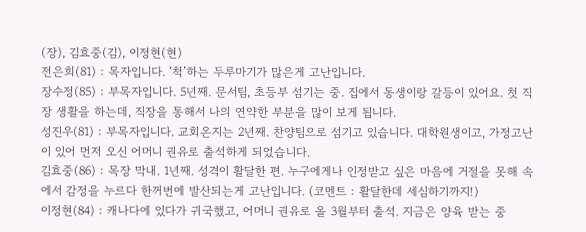(장), 김효중(김), 이정현(현)
전은희(81) : 목자입니다. ‘척’하는 두루마기가 많은게 고난입니다.
장수정(85) : 부목자입니다. 5년째. 문서팀, 초등부 섬기는 중. 집에서 동생이랑 갈등이 있어요. 첫 직장 생활을 하는데, 직장을 통해서 나의 연약한 부분을 많이 보게 됩니다.
성진우(81) : 부목자입니다. 교회온지는 2년째. 찬양팀으로 섬기고 있습니다. 대학원생이고, 가정고난이 있어 먼저 오신 어머니 권유로 출석하게 되었습니다.
김효중(86) : 목장 막내. 1년째. 성격이 활달한 편. 누구에게나 인정받고 싶은 마음에 거절을 못해 속에서 감정을 누르다 한꺼번에 발산되는게 고난입니다. (코멘트 : 활달한데 세심하기까지!)
이정현(84) : 캐나다에 있다가 귀국했고, 어머니 권유로 올 3월부터 출석. 지금은 양육 받는 중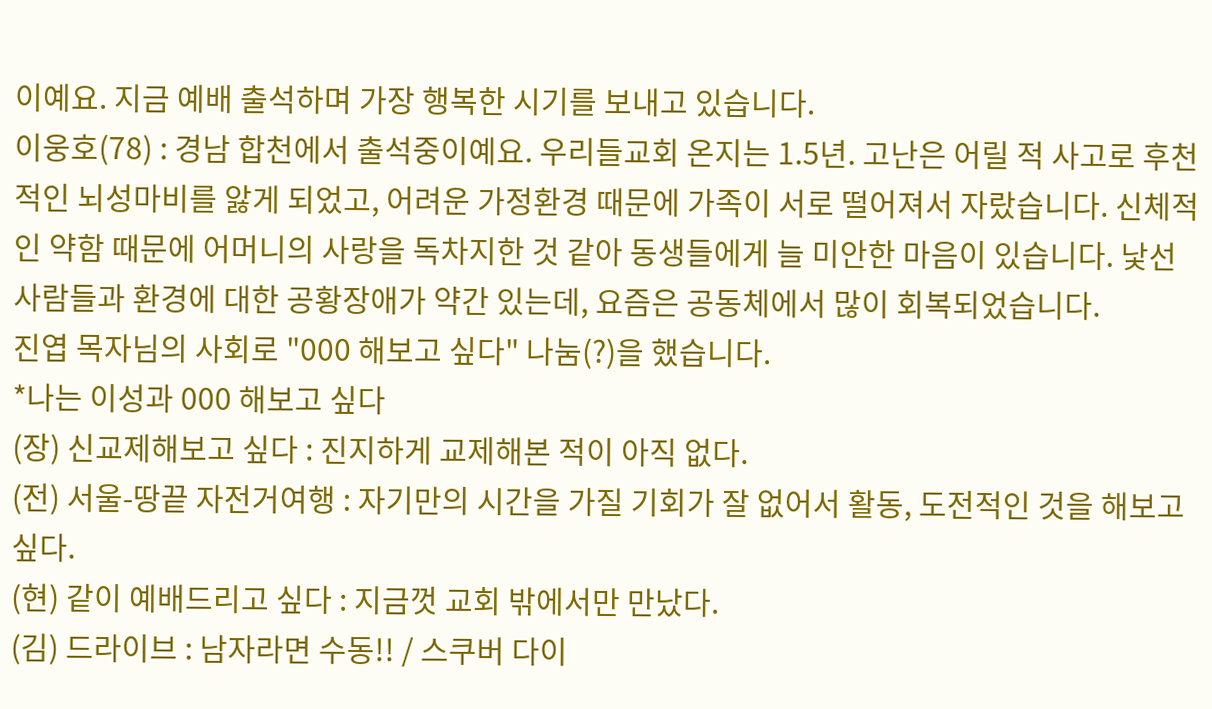이예요. 지금 예배 출석하며 가장 행복한 시기를 보내고 있습니다.
이웅호(78) : 경남 합천에서 출석중이예요. 우리들교회 온지는 1.5년. 고난은 어릴 적 사고로 후천적인 뇌성마비를 앓게 되었고, 어려운 가정환경 때문에 가족이 서로 떨어져서 자랐습니다. 신체적인 약함 때문에 어머니의 사랑을 독차지한 것 같아 동생들에게 늘 미안한 마음이 있습니다. 낯선 사람들과 환경에 대한 공황장애가 약간 있는데, 요즘은 공동체에서 많이 회복되었습니다.
진엽 목자님의 사회로 "000 해보고 싶다" 나눔(?)을 했습니다.
*나는 이성과 000 해보고 싶다
(장) 신교제해보고 싶다 : 진지하게 교제해본 적이 아직 없다.
(전) 서울-땅끝 자전거여행 : 자기만의 시간을 가질 기회가 잘 없어서 활동, 도전적인 것을 해보고 싶다.
(현) 같이 예배드리고 싶다 : 지금껏 교회 밖에서만 만났다.
(김) 드라이브 : 남자라면 수동!! / 스쿠버 다이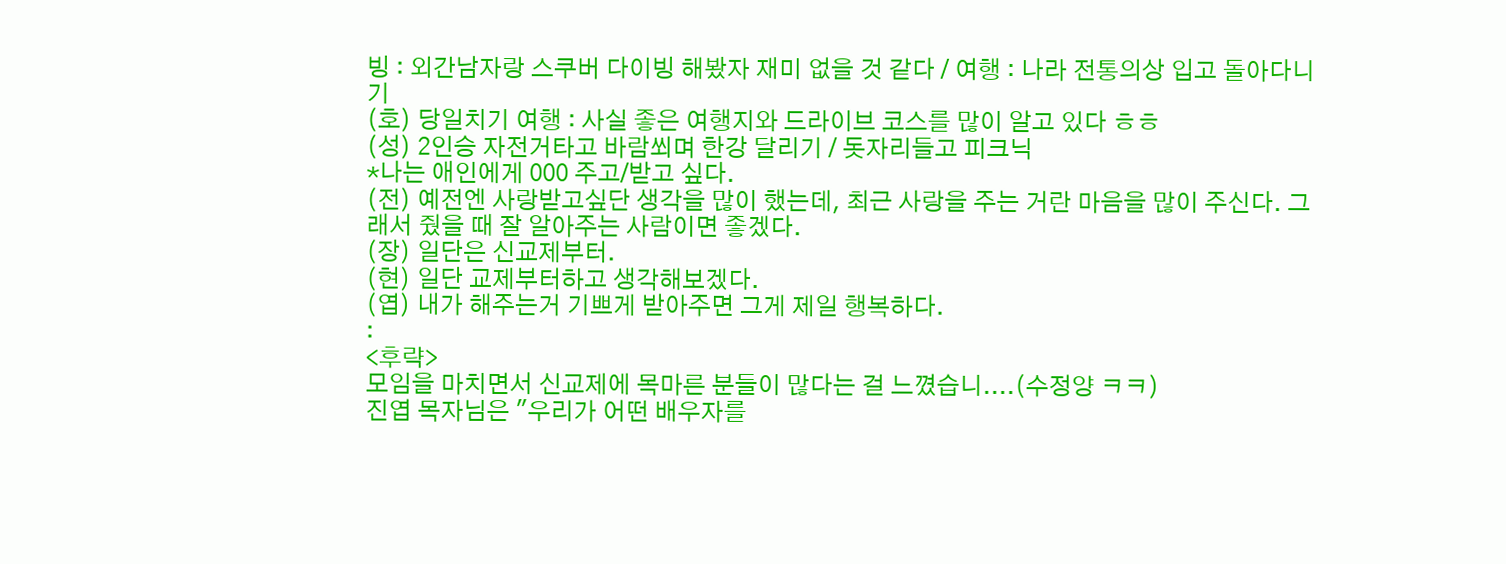빙 : 외간남자랑 스쿠버 다이빙 해봤자 재미 없을 것 같다 / 여행 : 나라 전통의상 입고 돌아다니기
(호) 당일치기 여행 : 사실 좋은 여행지와 드라이브 코스를 많이 알고 있다 ㅎㅎ
(성) 2인승 자전거타고 바람쐬며 한강 달리기 / 돗자리들고 피크닉
*나는 애인에게 000 주고/받고 싶다.
(전) 예전엔 사랑받고싶단 생각을 많이 했는데, 최근 사랑을 주는 거란 마음을 많이 주신다. 그래서 줬을 때 잘 알아주는 사람이면 좋겠다.
(장) 일단은 신교제부터.
(현) 일단 교제부터하고 생각해보겠다.
(엽) 내가 해주는거 기쁘게 받아주면 그게 제일 행복하다.
:
<후략>
모임을 마치면서 신교제에 목마른 분들이 많다는 걸 느꼈습니....(수정양 ㅋㅋ)
진엽 목자님은 "우리가 어떤 배우자를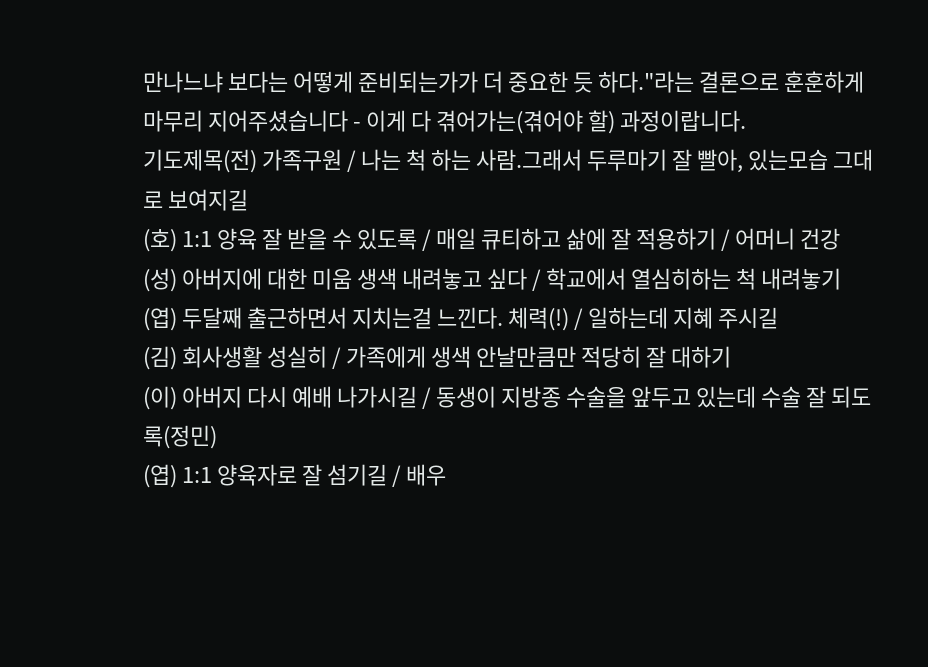만나느냐 보다는 어떻게 준비되는가가 더 중요한 듯 하다."라는 결론으로 훈훈하게 마무리 지어주셨습니다 - 이게 다 겪어가는(겪어야 할) 과정이랍니다.
기도제목(전) 가족구원 / 나는 척 하는 사람.그래서 두루마기 잘 빨아, 있는모습 그대로 보여지길
(호) 1:1 양육 잘 받을 수 있도록 / 매일 큐티하고 삶에 잘 적용하기 / 어머니 건강
(성) 아버지에 대한 미움 생색 내려놓고 싶다 / 학교에서 열심히하는 척 내려놓기
(엽) 두달째 출근하면서 지치는걸 느낀다. 체력(!) / 일하는데 지혜 주시길
(김) 회사생활 성실히 / 가족에게 생색 안날만큼만 적당히 잘 대하기
(이) 아버지 다시 예배 나가시길 / 동생이 지방종 수술을 앞두고 있는데 수술 잘 되도록(정민)
(엽) 1:1 양육자로 잘 섬기길 / 배우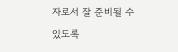자로서 잘 준비될 수 있도록